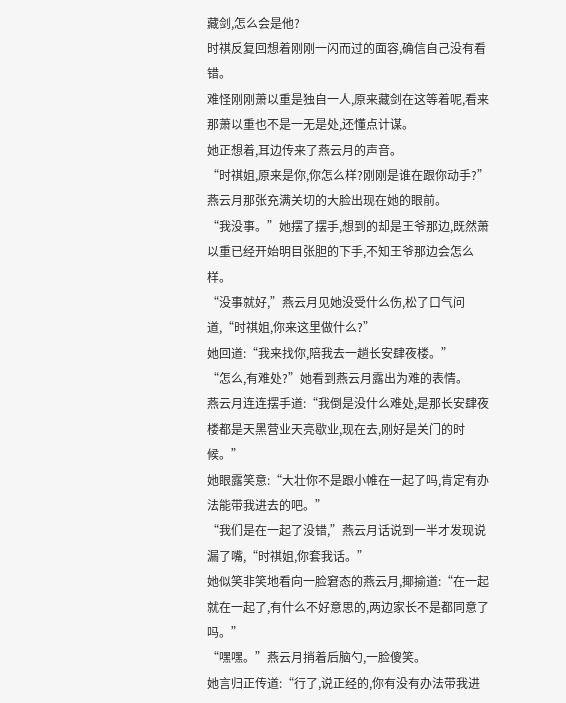藏剑,怎么会是他?
时祺反复回想着刚刚一闪而过的面容,确信自己没有看错。
难怪刚刚萧以重是独自一人,原来藏剑在这等着呢,看来那萧以重也不是一无是处,还懂点计谋。
她正想着,耳边传来了燕云月的声音。
“时祺姐,原来是你,你怎么样?刚刚是谁在跟你动手?”
燕云月那张充满关切的大脸出现在她的眼前。
“我没事。”她摆了摆手,想到的却是王爷那边,既然萧以重已经开始明目张胆的下手,不知王爷那边会怎么样。
“没事就好,”燕云月见她没受什么伤,松了口气问道,“时祺姐,你来这里做什么?”
她回道:“我来找你,陪我去一趟长安肆夜楼。”
“怎么,有难处?”她看到燕云月露出为难的表情。
燕云月连连摆手道:“我倒是没什么难处,是那长安肆夜楼都是天黑营业天亮歇业,现在去,刚好是关门的时候。”
她眼露笑意:“大壮你不是跟小帷在一起了吗,肯定有办法能带我进去的吧。”
“我们是在一起了没错,”燕云月话说到一半才发现说漏了嘴,“时祺姐,你套我话。”
她似笑非笑地看向一脸窘态的燕云月,揶揄道:“在一起就在一起了,有什么不好意思的,两边家长不是都同意了吗。”
“嘿嘿。”燕云月捎着后脑勺,一脸傻笑。
她言归正传道:“行了,说正经的,你有没有办法带我进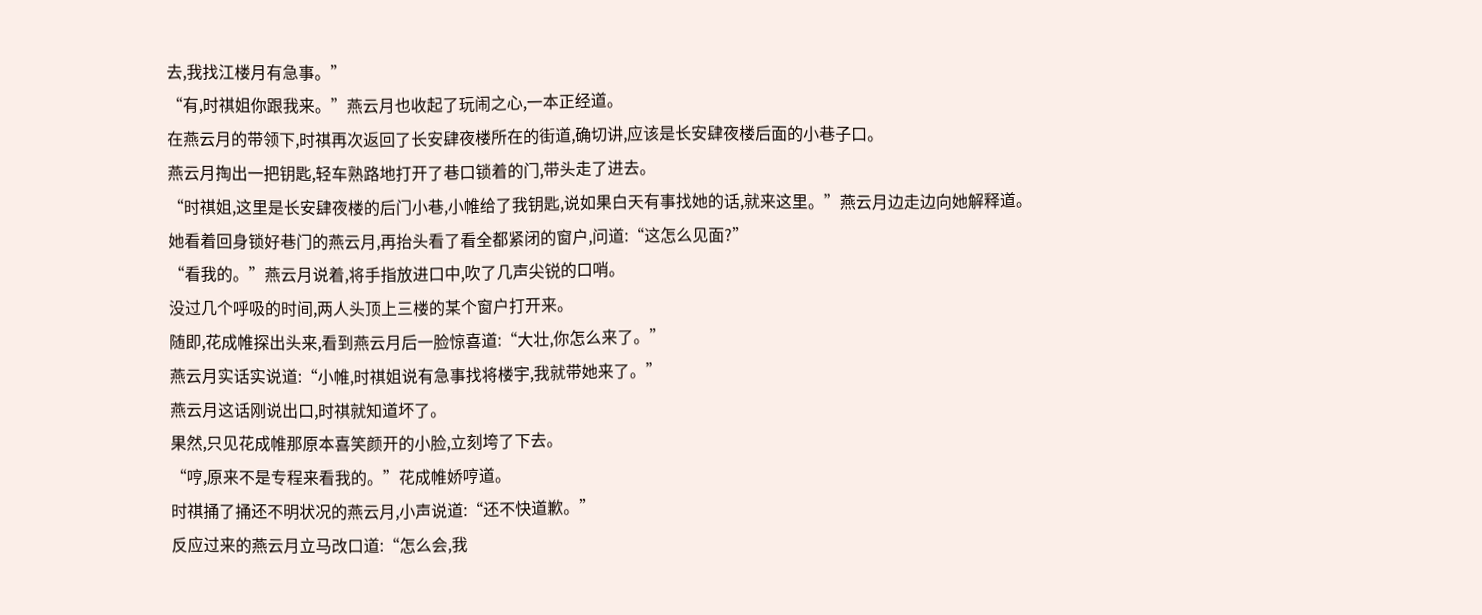去,我找江楼月有急事。”
“有,时祺姐你跟我来。”燕云月也收起了玩闹之心,一本正经道。
在燕云月的带领下,时祺再次返回了长安肆夜楼所在的街道,确切讲,应该是长安肆夜楼后面的小巷子口。
燕云月掏出一把钥匙,轻车熟路地打开了巷口锁着的门,带头走了进去。
“时祺姐,这里是长安肆夜楼的后门小巷,小帷给了我钥匙,说如果白天有事找她的话,就来这里。”燕云月边走边向她解释道。
她看着回身锁好巷门的燕云月,再抬头看了看全都紧闭的窗户,问道:“这怎么见面?”
“看我的。”燕云月说着,将手指放进口中,吹了几声尖锐的口哨。
没过几个呼吸的时间,两人头顶上三楼的某个窗户打开来。
随即,花成帷探出头来,看到燕云月后一脸惊喜道:“大壮,你怎么来了。”
燕云月实话实说道:“小帷,时祺姐说有急事找将楼宇,我就带她来了。”
燕云月这话刚说出口,时祺就知道坏了。
果然,只见花成帷那原本喜笑颜开的小脸,立刻垮了下去。
“哼,原来不是专程来看我的。”花成帷娇哼道。
时祺捅了捅还不明状况的燕云月,小声说道:“还不快道歉。”
反应过来的燕云月立马改口道:“怎么会,我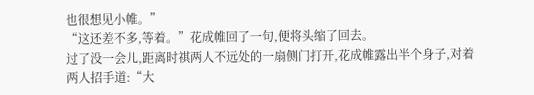也很想见小帷。”
“这还差不多,等着。”花成帷回了一句,便将头缩了回去。
过了没一会儿,距离时祺两人不远处的一扇侧门打开,花成帷露出半个身子,对着两人招手道:“大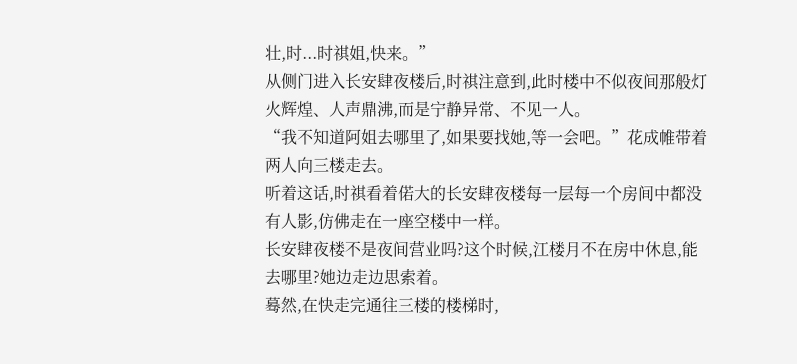壮,时...时祺姐,快来。”
从侧门进入长安肆夜楼后,时祺注意到,此时楼中不似夜间那般灯火辉煌、人声鼎沸,而是宁静异常、不见一人。
“我不知道阿姐去哪里了,如果要找她,等一会吧。”花成帷带着两人向三楼走去。
听着这话,时祺看着偌大的长安肆夜楼每一层每一个房间中都没有人影,仿佛走在一座空楼中一样。
长安肆夜楼不是夜间营业吗?这个时候,江楼月不在房中休息,能去哪里?她边走边思索着。
蓦然,在快走完通往三楼的楼梯时,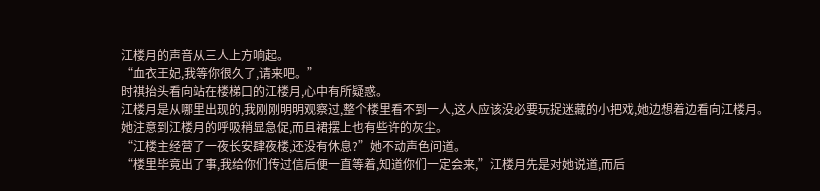江楼月的声音从三人上方响起。
“血衣王妃,我等你很久了,请来吧。”
时祺抬头看向站在楼梯口的江楼月,心中有所疑惑。
江楼月是从哪里出现的,我刚刚明明观察过,整个楼里看不到一人,这人应该没必要玩捉迷藏的小把戏,她边想着边看向江楼月。
她注意到江楼月的呼吸稍显急促,而且裙摆上也有些许的灰尘。
“江楼主经营了一夜长安肆夜楼,还没有休息?”她不动声色问道。
“楼里毕竟出了事,我给你们传过信后便一直等着,知道你们一定会来,”江楼月先是对她说道,而后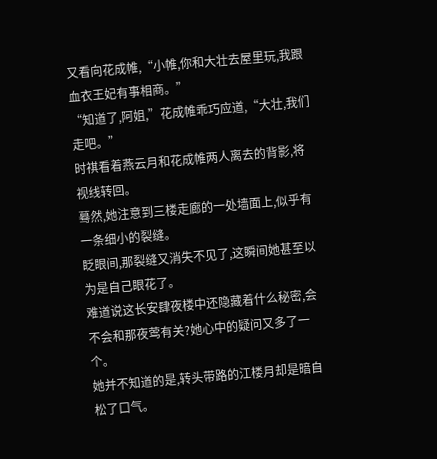又看向花成帷,“小帷,你和大壮去屋里玩,我跟血衣王妃有事相商。”
“知道了,阿姐,”花成帷乖巧应道,“大壮,我们走吧。”
时祺看着燕云月和花成帷两人离去的背影,将视线转回。
蓦然,她注意到三楼走廊的一处墙面上,似乎有一条细小的裂缝。
眨眼间,那裂缝又消失不见了,这瞬间她甚至以为是自己眼花了。
难道说这长安肆夜楼中还隐藏着什么秘密,会不会和那夜莺有关?她心中的疑问又多了一个。
她并不知道的是,转头带路的江楼月却是暗自松了口气。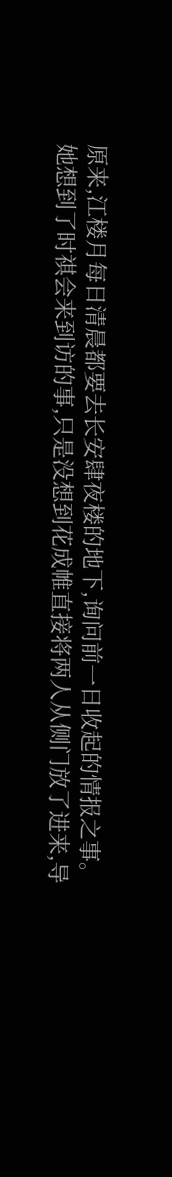原来,江楼月每日清晨都要去长安肆夜楼的地下,询问前一日收起的情报之事。
她想到了时祺会来到访的事,只是没想到花成帷直接将两人从侧门放了进来,导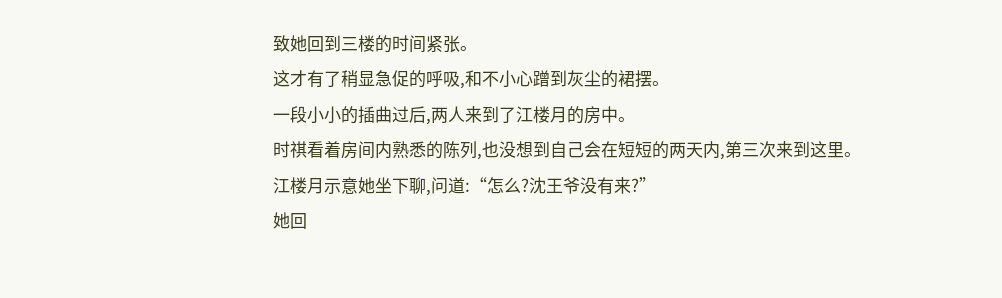致她回到三楼的时间紧张。
这才有了稍显急促的呼吸,和不小心蹭到灰尘的裙摆。
一段小小的插曲过后,两人来到了江楼月的房中。
时祺看着房间内熟悉的陈列,也没想到自己会在短短的两天内,第三次来到这里。
江楼月示意她坐下聊,问道:“怎么?沈王爷没有来?”
她回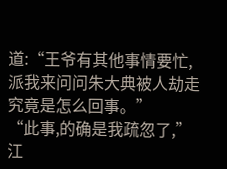道:“王爷有其他事情要忙,派我来问问朱大典被人劫走究竟是怎么回事。”
“此事,的确是我疏忽了,”江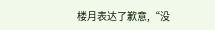楼月表达了歉意,“没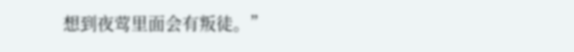想到夜莺里面会有叛徒。”